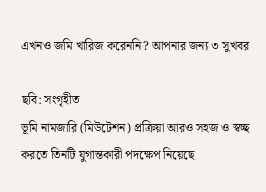এখনও জমি খারিজ করেননি? আপনার জন্য ৩ সুখবর

ছবি: সংগৃহীত
ভূমি নামজারি (মিউটেশন) প্রক্রিয়া আরও সহজ ও স্বচ্ছ করতে তিনটি যুগান্তকারী পদক্ষেপ নিয়েছে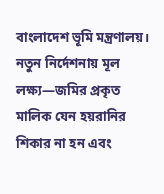বাংলাদেশ ভূমি মন্ত্রণালয়। নতুন নির্দেশনায় মূল লক্ষ্য—জমির প্রকৃত মালিক যেন হয়রানির শিকার না হন এবং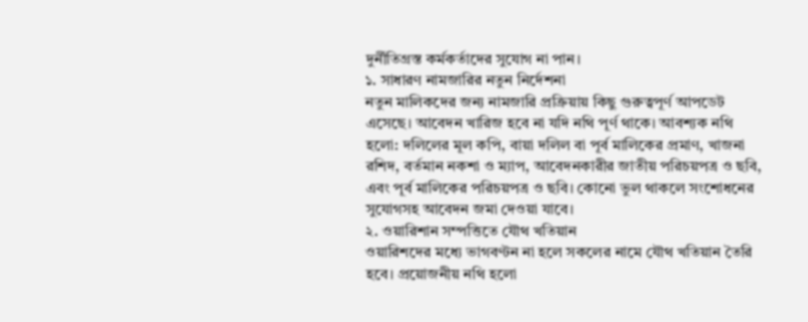দুর্নীতিগ্রস্ত কর্মকর্তাদের সুযোগ না পান।
১. সাধারণ নামজারির নতুন নির্দেশনা
নতুন মালিকদের জন্য নামজারি প্রক্রিয়ায় কিছু গুরুত্বপূর্ণ আপডেট এসেছে। আবেদন খারিজ হবে না যদি নথি পূর্ণ থাকে। আবশ্যক নথি হলো: দলিলের মূল কপি, বায়া দলিল বা পূর্ব মালিকের প্রমাণ, খাজনা রশিদ, বর্তমান নকশা ও ম্যাপ, আবেদনকারীর জাতীয় পরিচয়পত্র ও ছবি, এবং পূর্ব মালিকের পরিচয়পত্র ও ছবি। কোনো ভুল থাকলে সংশোধনের সুযোগসহ আবেদন জমা দেওয়া যাবে।
২. ওয়ারিশান সম্পত্তিতে যৌথ খতিয়ান
ওয়ারিশদের মধ্যে ভাগবণ্টন না হলে সকলের নামে যৌথ খতিয়ান তৈরি হবে। প্রয়োজনীয় নথি হলো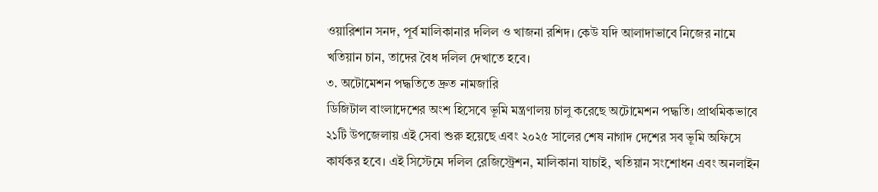ওয়ারিশান সনদ, পূর্ব মালিকানার দলিল ও খাজনা রশিদ। কেউ যদি আলাদাভাবে নিজের নামে খতিয়ান চান, তাদের বৈধ দলিল দেখাতে হবে।
৩. অটোমেশন পদ্ধতিতে দ্রুত নামজারি
ডিজিটাল বাংলাদেশের অংশ হিসেবে ভূমি মন্ত্রণালয় চালু করেছে অটোমেশন পদ্ধতি। প্রাথমিকভাবে ২১টি উপজেলায় এই সেবা শুরু হয়েছে এবং ২০২৫ সালের শেষ নাগাদ দেশের সব ভূমি অফিসে কার্যকর হবে। এই সিস্টেমে দলিল রেজিস্ট্রেশন, মালিকানা যাচাই, খতিয়ান সংশোধন এবং অনলাইন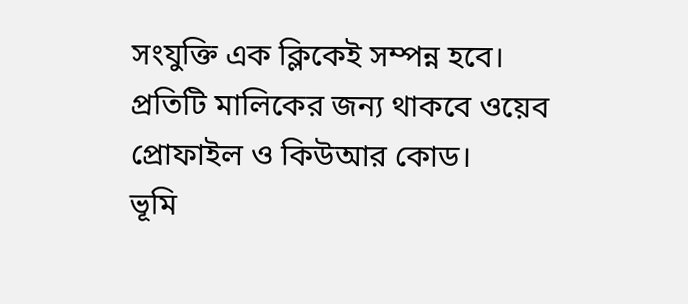সংযুক্তি এক ক্লিকেই সম্পন্ন হবে। প্রতিটি মালিকের জন্য থাকবে ওয়েব প্রোফাইল ও কিউআর কোড।
ভূমি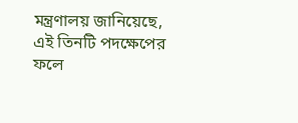মন্ত্রণালয় জানিয়েছে, এই তিনটি পদক্ষেপের ফলে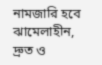নামজারি হবে ঝামেলাহীন, দ্রুত ও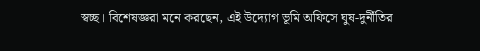স্বচ্ছ। বিশেষজ্ঞরা মনে করছেন, এই উদ্যোগ ভূমি অফিসে ঘুষ-দুর্নীতির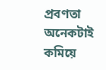প্রবণতা অনেকটাই কমিয়ে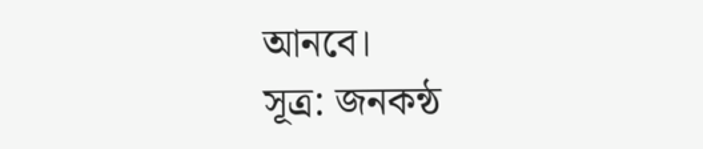আনবে।
সূত্র: জনকন্ঠ